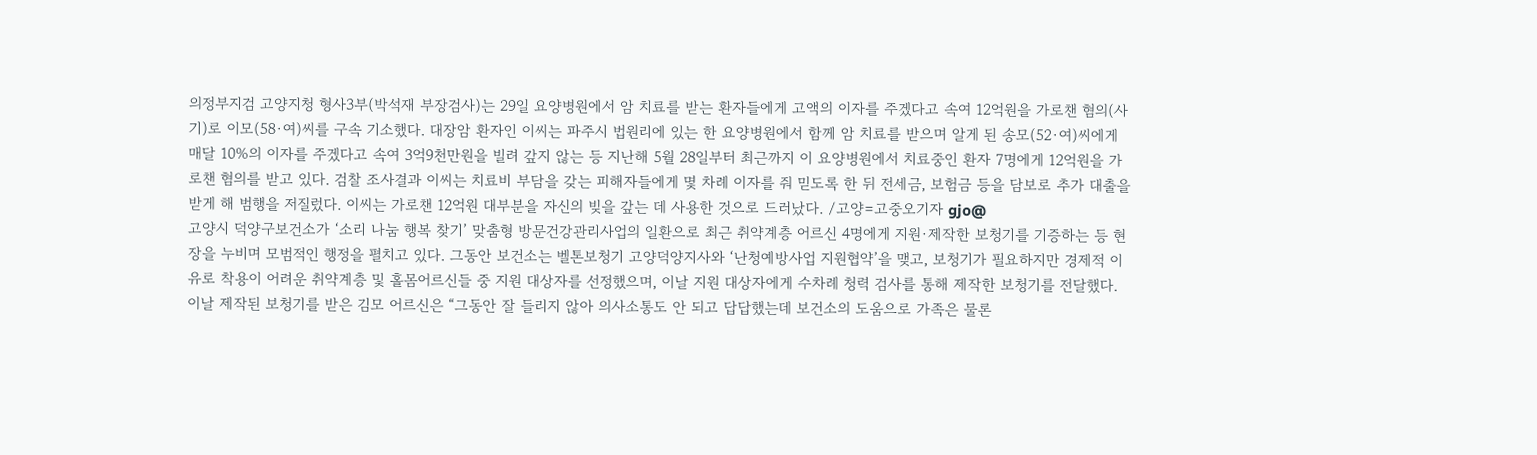의정부지검 고양지청 형사3부(박석재 부장검사)는 29일 요양병원에서 암 치료를 받는 환자들에게 고액의 이자를 주겠다고 속여 12억원을 가로챈 혐의(사기)로 이모(58·여)씨를 구속 기소했다. 대장암 환자인 이씨는 파주시 법원리에 있는 한 요양병원에서 함께 암 치료를 받으며 알게 된 송모(52·여)씨에게 매달 10%의 이자를 주겠다고 속여 3억9천만원을 빌려 갚지 않는 등 지난해 5월 28일부터 최근까지 이 요양병원에서 치료중인 환자 7명에게 12억원을 가로챈 혐의를 받고 있다. 검찰 조사결과 이씨는 치료비 부담을 갖는 피해자들에게 몇 차례 이자를 줘 믿도록 한 뒤 전세금, 보험금 등을 담보로 추가 대출을 받게 해 범행을 저질렀다. 이씨는 가로챈 12억원 대부분을 자신의 빚을 갚는 데 사용한 것으로 드러났다. /고양=고중오기자 gjo@
고양시 덕양구보건소가 ‘소리 나눔 행복 찾기’ 맞춤형 방문건강관리사업의 일환으로 최근 취약계층 어르신 4명에게 지원·제작한 보청기를 기증하는 등 현장을 누비며 모범적인 행정을 펼치고 있다. 그동안 보건소는 벨톤보청기 고양덕양지사와 ‘난청예방사업 지원협약’을 맺고, 보청기가 필요하지만 경제적 이유로 착용이 어려운 취약계층 및 홀몸어르신들 중 지원 대상자를 선정했으며, 이날 지원 대상자에게 수차례 청력 검사를 통해 제작한 보청기를 전달했다. 이날 제작된 보청기를 받은 김모 어르신은 “그동안 잘 들리지 않아 의사소통도 안 되고 답답했는데 보건소의 도움으로 가족은 물론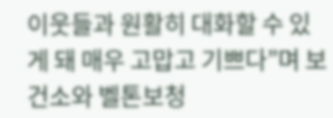이웃들과 원활히 대화할 수 있게 돼 매우 고맙고 기쁘다”며 보건소와 벨톤보청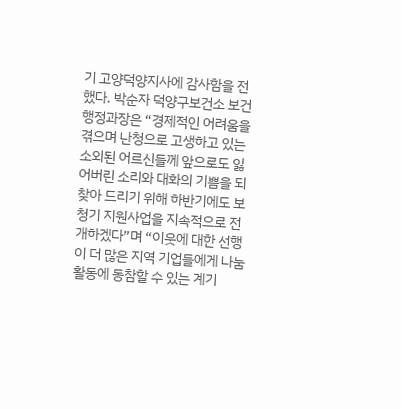기 고양덕양지사에 감사함을 전했다. 박순자 덕양구보건소 보건행정과장은 “경제적인 어려움을 겪으며 난청으로 고생하고 있는 소외된 어르신들께 앞으로도 잃어버린 소리와 대화의 기쁨을 되찾아 드리기 위해 하반기에도 보청기 지원사업을 지속적으로 전개하겠다”며 “이웃에 대한 선행이 더 많은 지역 기업들에게 나눔활동에 동참할 수 있는 계기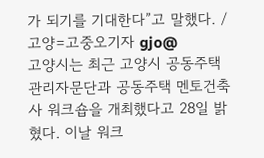가 되기를 기대한다”고 말했다. /고양=고중오기자 gjo@
고양시는 최근 고양시 공동주택 관리자문단과 공동주택 멘토건축사 워크숍을 개최했다고 28일 밝혔다. 이날 워크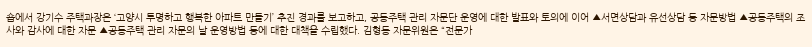숍에서 강기수 주택과장은 ‘고양시 투명하고 행복한 아파트 만들기’ 추진 경과를 보고하고, 공동주택 관리 자문단 운영에 대한 발표와 토의에 이어 ▲서면상담과 유선상담 등 자문방법 ▲공동주택의 조사와 감사에 대한 자문 ▲공동주택 관리 자문의 날 운영방법 등에 대한 대책을 수립했다. 김형동 자문위원은 “전문가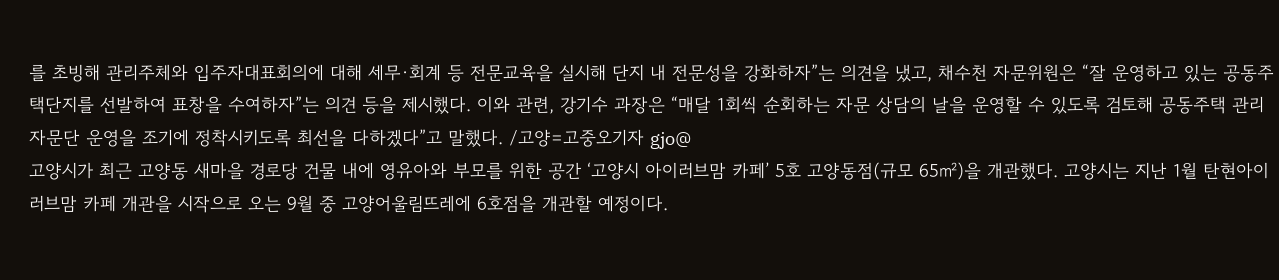를 초빙해 관리주체와 입주자대표회의에 대해 세무·회계 등 전문교육을 실시해 단지 내 전문성을 강화하자”는 의견을 냈고, 채수천 자문위원은 “잘 운영하고 있는 공동주택단지를 선발하여 표창을 수여하자”는 의견 등을 제시했다. 이와 관련, 강기수 과장은 “매달 1회씩 순회하는 자문 상담의 날을 운영할 수 있도록 검토해 공동주택 관리자문단 운영을 조기에 정착시키도록 최선을 다하겠다”고 말했다. /고양=고중오기자 gjo@
고양시가 최근 고양동 새마을 경로당 건물 내에 영유아와 부모를 위한 공간 ‘고양시 아이러브맘 카페’ 5호 고양동점(규모 65㎡)을 개관했다. 고양시는 지난 1월 탄현아이러브맘 카페 개관을 시작으로 오는 9월 중 고양어울림뜨레에 6호점을 개관할 예정이다.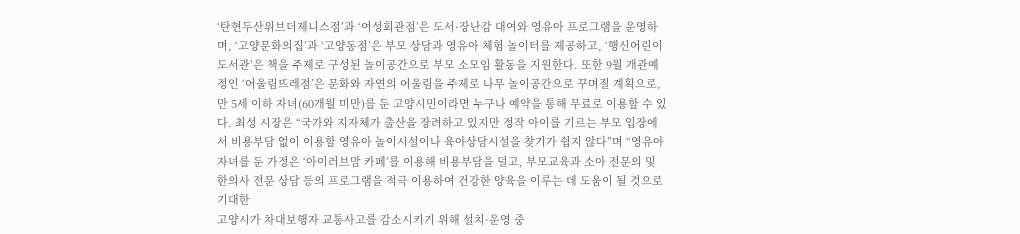‘탄현두산위브더제니스점’과 ‘여성회관점’은 도서·장난감 대여와 영유아 프로그램을 운영하며, ‘고양문화의집’과 ‘고양동점’은 부모 상담과 영유아 체험 놀이터를 제공하고, ‘행신어린이도서관’은 책을 주제로 구성된 놀이공간으로 부모 소모임 활동을 지원한다. 또한 9월 개관예정인 ‘어울림뜨레점’은 문화와 자연의 어울림을 주제로 나무 놀이공간으로 꾸며질 계획으로, 만 5세 이하 자녀(60개월 미만)를 둔 고양시민이라면 누구나 예약을 통해 무료로 이용할 수 있다. 최성 시장은 “국가와 지자체가 출산을 장려하고 있지만 정작 아이를 기르는 부모 입장에서 비용부담 없이 이용할 영유아 놀이시설이나 육아상담시설을 찾기가 쉽지 않다”며 “영유아 자녀를 둔 가정은 ‘아이러브맘 카페’를 이용해 비용부담을 덜고, 부모교육과 소아 전문의 및 한의사 전문 상담 등의 프로그램을 적극 이용하여 건강한 양육을 이루는 데 도움이 될 것으로 기대한
고양시가 차대보행자 교통사고를 감소시키기 위해 설치·운영 중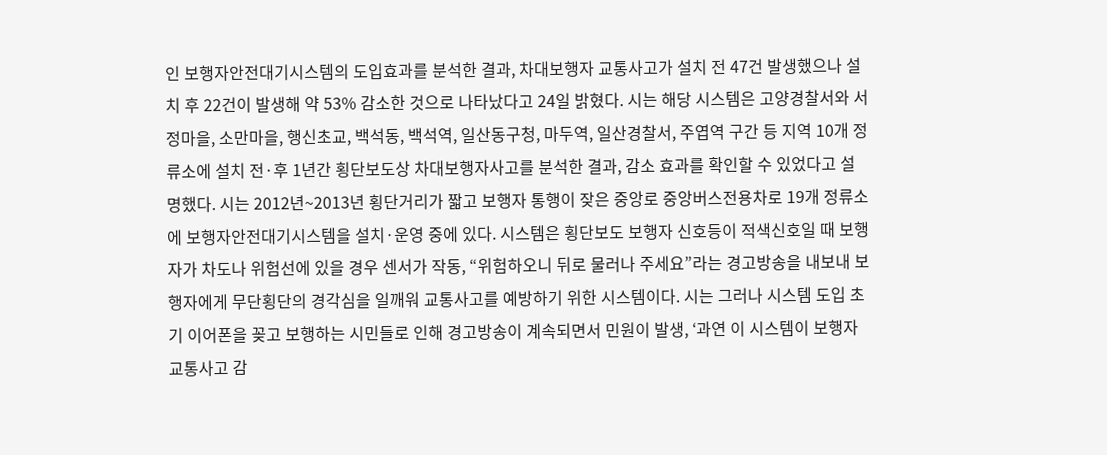인 보행자안전대기시스템의 도입효과를 분석한 결과, 차대보행자 교통사고가 설치 전 47건 발생했으나 설치 후 22건이 발생해 약 53% 감소한 것으로 나타났다고 24일 밝혔다. 시는 해당 시스템은 고양경찰서와 서정마을, 소만마을, 행신초교, 백석동, 백석역, 일산동구청, 마두역, 일산경찰서, 주엽역 구간 등 지역 10개 정류소에 설치 전·후 1년간 횡단보도상 차대보행자사고를 분석한 결과, 감소 효과를 확인할 수 있었다고 설명했다. 시는 2012년~2013년 횡단거리가 짧고 보행자 통행이 잦은 중앙로 중앙버스전용차로 19개 정류소에 보행자안전대기시스템을 설치·운영 중에 있다. 시스템은 횡단보도 보행자 신호등이 적색신호일 때 보행자가 차도나 위험선에 있을 경우 센서가 작동, “위험하오니 뒤로 물러나 주세요”라는 경고방송을 내보내 보행자에게 무단횡단의 경각심을 일깨워 교통사고를 예방하기 위한 시스템이다. 시는 그러나 시스템 도입 초기 이어폰을 꽂고 보행하는 시민들로 인해 경고방송이 계속되면서 민원이 발생, ‘과연 이 시스템이 보행자 교통사고 감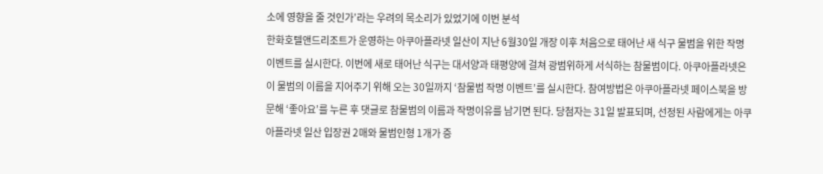소에 영향을 줄 것인가’라는 우려의 목소리가 있었기에 이번 분석
한화호텔앤드리조트가 운영하는 아쿠아플라넷 일산이 지난 6월30일 개장 이후 처음으로 태어난 새 식구 물범을 위한 작명 이벤트를 실시한다. 이번에 새로 태어난 식구는 대서양과 태평양에 걸쳐 광범위하게 서식하는 참물범이다. 아쿠아플라넷은 이 물범의 이름을 지어주기 위해 오는 30일까지 ‘참물범 작명 이벤트’를 실시한다. 참여방법은 아쿠아플라넷 페이스북을 방문해 ‘좋아요’를 누른 후 댓글로 참물범의 이름과 작명이유를 남기면 된다. 당첨자는 31일 발표되며, 선정된 사람에게는 아쿠아플라넷 일산 입장권 2매와 물범인형 1개가 증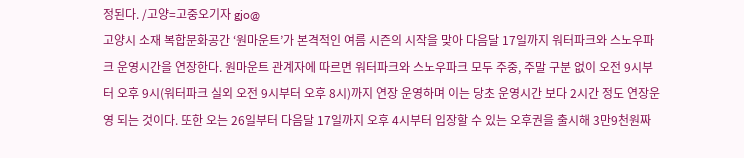정된다. /고양=고중오기자 gjo@
고양시 소재 복합문화공간 ‘원마운트’가 본격적인 여름 시즌의 시작을 맞아 다음달 17일까지 워터파크와 스노우파크 운영시간을 연장한다. 원마운트 관계자에 따르면 워터파크와 스노우파크 모두 주중, 주말 구분 없이 오전 9시부터 오후 9시(워터파크 실외 오전 9시부터 오후 8시)까지 연장 운영하며 이는 당초 운영시간 보다 2시간 정도 연장운영 되는 것이다. 또한 오는 26일부터 다음달 17일까지 오후 4시부터 입장할 수 있는 오후권을 출시해 3만9천원짜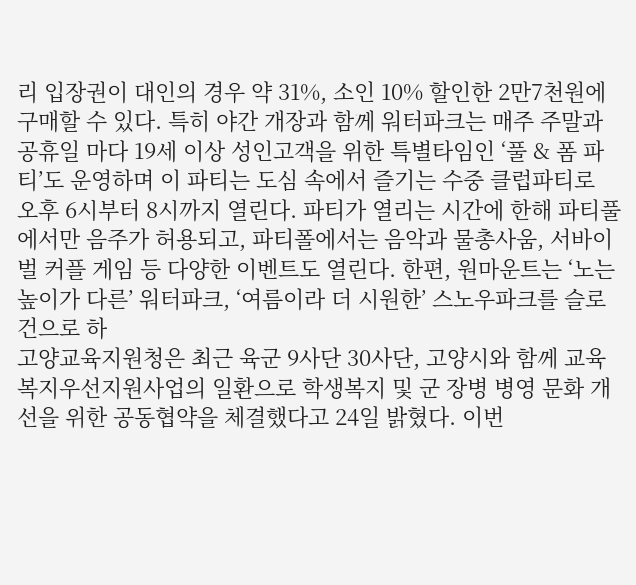리 입장권이 대인의 경우 약 31%, 소인 10% 할인한 2만7천원에 구매할 수 있다. 특히 야간 개장과 함께 워터파크는 매주 주말과 공휴일 마다 19세 이상 성인고객을 위한 특별타임인 ‘풀 & 폼 파티’도 운영하며 이 파티는 도심 속에서 즐기는 수중 클럽파티로 오후 6시부터 8시까지 열린다. 파티가 열리는 시간에 한해 파티풀에서만 음주가 허용되고, 파티폴에서는 음악과 물총사움, 서바이벌 커플 게임 등 다양한 이벤트도 열린다. 한편, 원마운트는 ‘노는 높이가 다른’ 워터파크, ‘여름이라 더 시원한’ 스노우파크를 슬로건으로 하
고양교육지원청은 최근 육군 9사단 30사단, 고양시와 함께 교육복지우선지원사업의 일환으로 학생복지 및 군 장병 병영 문화 개선을 위한 공동협약을 체결했다고 24일 밝혔다. 이번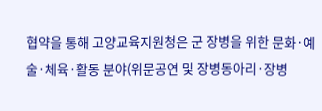협약을 통해 고양교육지원청은 군 장병을 위한 문화·예술·체육·활동 분야(위문공연 및 장병동아리·장병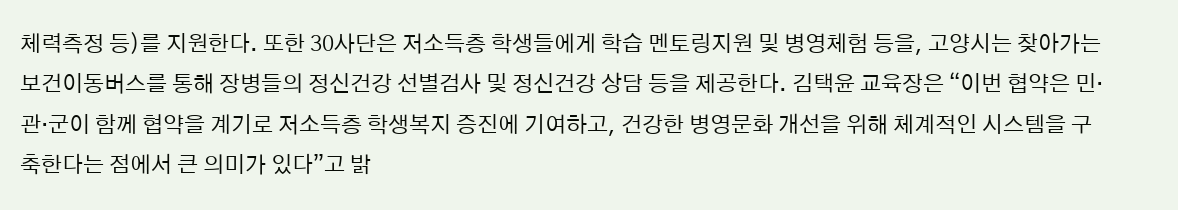체력측정 등)를 지원한다. 또한 30사단은 저소득층 학생들에게 학습 멘토링지원 및 병영체험 등을, 고양시는 찾아가는 보건이동버스를 통해 장병들의 정신건강 선별검사 및 정신건강 상담 등을 제공한다. 김택윤 교육장은 “이번 협약은 민·관·군이 함께 협약을 계기로 저소득층 학생복지 증진에 기여하고, 건강한 병영문화 개선을 위해 체계적인 시스템을 구축한다는 점에서 큰 의미가 있다”고 밝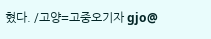혔다. /고양=고중오기자 gjo@